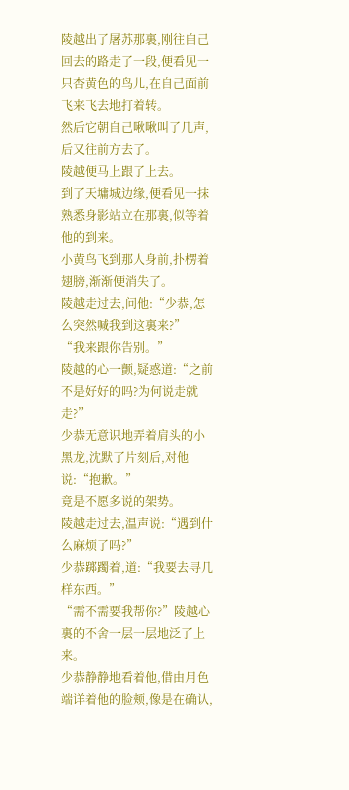陵越出了屠苏那裏,刚往自己回去的路走了一段,便看见一只杏黄色的鸟儿,在自己面前飞来飞去地打着转。
然后它朝自己啾啾叫了几声,后又往前方去了。
陵越便马上跟了上去。
到了天墉城边缘,便看见一抹熟悉身影站立在那裏,似等着他的到来。
小黄鸟飞到那人身前,扑楞着翅膀,渐渐便消失了。
陵越走过去,问他:“少恭,怎么突然喊我到这裏来?”
“我来跟你告别。”
陵越的心一颤,疑惑道:“之前不是好好的吗?为何说走就走?”
少恭无意识地弄着肩头的小黑龙,沈默了片刻后,对他说:“抱歉。”
竟是不愿多说的架势。
陵越走过去,温声说:“遇到什么麻烦了吗?”
少恭踯躅着,道:“我要去寻几样东西。”
“需不需要我帮你?”陵越心裏的不舍一层一层地泛了上来。
少恭静静地看着他,借由月色端详着他的脸颊,像是在确认,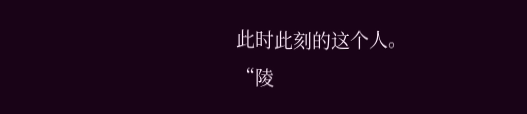此时此刻的这个人。
“陵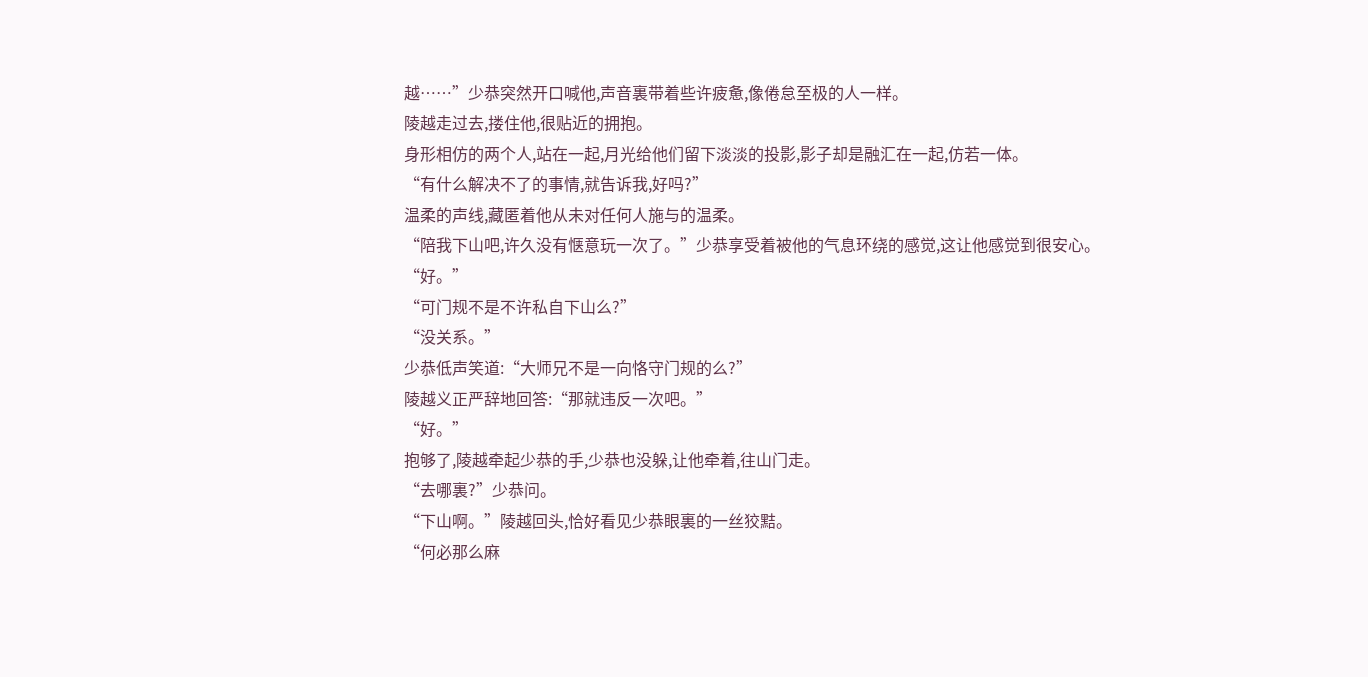越……”少恭突然开口喊他,声音裏带着些许疲惫,像倦怠至极的人一样。
陵越走过去,搂住他,很贴近的拥抱。
身形相仿的两个人,站在一起,月光给他们留下淡淡的投影,影子却是融汇在一起,仿若一体。
“有什么解决不了的事情,就告诉我,好吗?”
温柔的声线,藏匿着他从未对任何人施与的温柔。
“陪我下山吧,许久没有惬意玩一次了。”少恭享受着被他的气息环绕的感觉,这让他感觉到很安心。
“好。”
“可门规不是不许私自下山么?”
“没关系。”
少恭低声笑道:“大师兄不是一向恪守门规的么?”
陵越义正严辞地回答:“那就违反一次吧。”
“好。”
抱够了,陵越牵起少恭的手,少恭也没躲,让他牵着,往山门走。
“去哪裏?”少恭问。
“下山啊。”陵越回头,恰好看见少恭眼裏的一丝狡黠。
“何必那么麻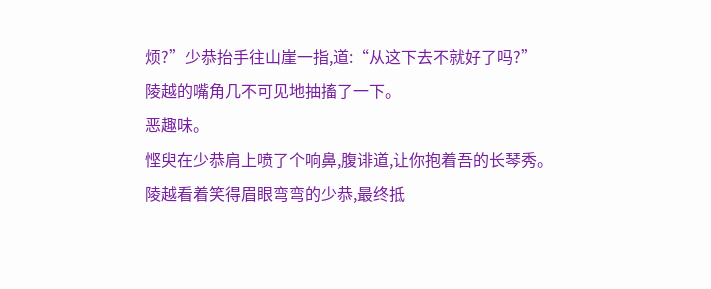烦?”少恭抬手往山崖一指,道:“从这下去不就好了吗?”
陵越的嘴角几不可见地抽搐了一下。
恶趣味。
悭臾在少恭肩上喷了个响鼻,腹诽道,让你抱着吾的长琴秀。
陵越看着笑得眉眼弯弯的少恭,最终抵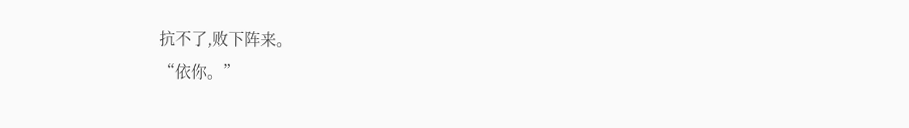抗不了,败下阵来。
“依你。”